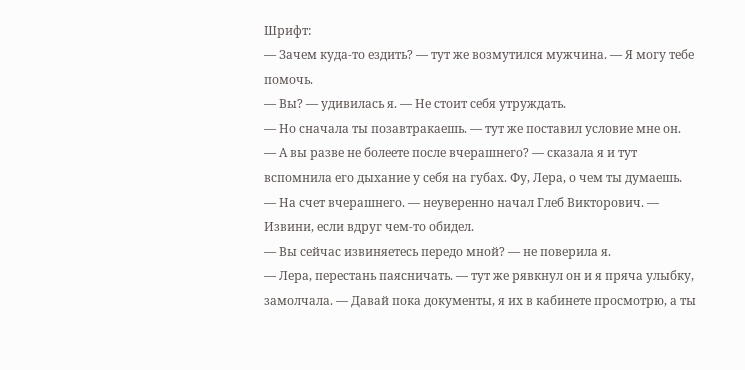Шрифт:
— Зачем куда-то ездить? — тут же возмутился мужчина. — Я могу тебе помочь.
— Вы? — удивилась я. — Не стоит себя утруждать.
— Но сначала ты позавтракаешь. — тут же поставил условие мне он.
— А вы разве не болеете после вчерашнего? — сказала я и тут вспомнила его дыхание у себя на губах. Фу, Лера, о чем ты думаешь.
— На счет вчерашнего. — неуверенно начал Глеб Викторович. — Извини, если вдруг чем-то обидел.
— Вы сейчас извиняетесь передо мной? — не поверила я.
— Лера, перестань паясничать. — тут же рявкнул он и я пряча улыбку, замолчала. — Давай пока документы, я их в кабинете просмотрю, а ты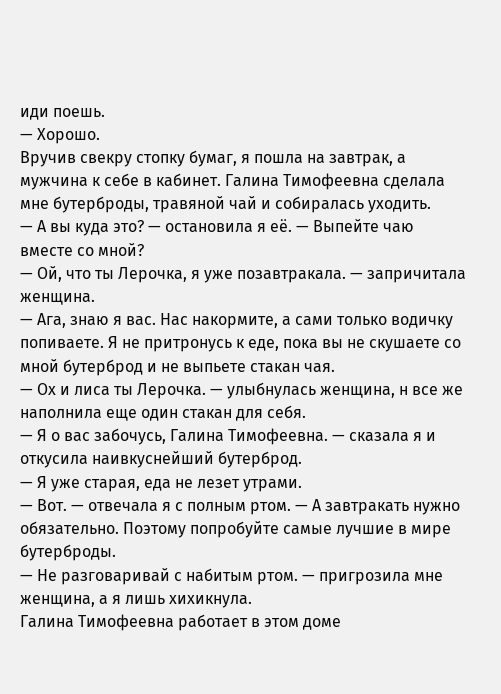иди поешь.
— Хорошо.
Вручив свекру стопку бумаг, я пошла на завтрак, а мужчина к себе в кабинет. Галина Тимофеевна сделала мне бутерброды, травяной чай и собиралась уходить.
— А вы куда это? — остановила я её. — Выпейте чаю вместе со мной?
— Ой, что ты Лерочка, я уже позавтракала. — запричитала женщина.
— Ага, знаю я вас. Нас накормите, а сами только водичку попиваете. Я не притронусь к еде, пока вы не скушаете со мной бутерброд и не выпьете стакан чая.
— Ох и лиса ты Лерочка. — улыбнулась женщина, н все же наполнила еще один стакан для себя.
— Я о вас забочусь, Галина Тимофеевна. — сказала я и откусила наивкуснейший бутерброд.
— Я уже старая, еда не лезет утрами.
— Вот. — отвечала я с полным ртом. — А завтракать нужно обязательно. Поэтому попробуйте самые лучшие в мире бутерброды.
— Не разговаривай с набитым ртом. — пригрозила мне женщина, а я лишь хихикнула.
Галина Тимофеевна работает в этом доме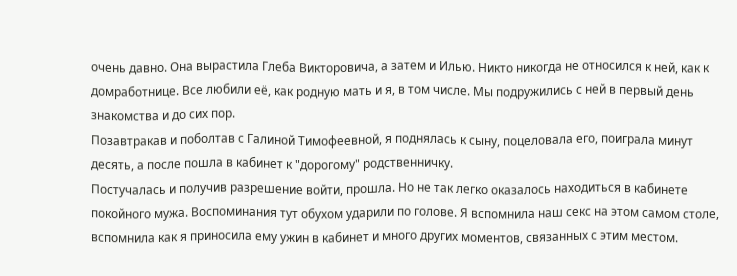очень давно. Она вырастила Глеба Викторовича, а затем и Илью. Никто никогда не относился к ней, как к домработнице. Все любили её, как родную мать и я, в том числе. Мы подружились с ней в первый день знакомства и до сих пор.
Позавтракав и поболтав с Галиной Тимофеевной, я поднялась к сыну, поцеловала его, поиграла минут десять, а после пошла в кабинет к "дорогому" родственничку.
Постучалась и получив разрешение войти, прошла. Но не так легко оказалось находиться в кабинете покойного мужа. Воспоминания тут обухом ударили по голове. Я вспомнила наш секс на этом самом столе, вспомнила как я приносила ему ужин в кабинет и много других моментов, связанных с этим местом.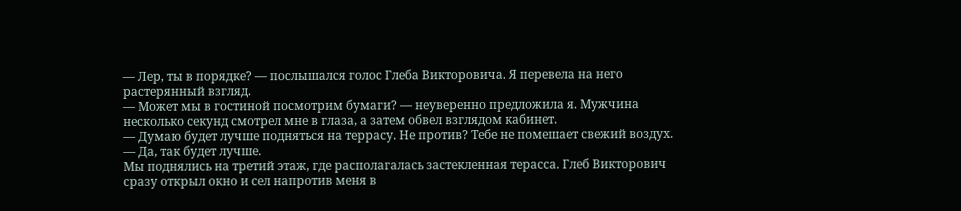— Лер, ты в порядке? — послышался голос Глеба Викторовича. Я перевела на него растерянный взгляд.
— Может мы в гостиной посмотрим бумаги? — неуверенно предложила я. Мужчина несколько секунд смотрел мне в глаза, а затем обвел взглядом кабинет.
— Думаю будет лучше подняться на террасу. Не против? Тебе не помешает свежий воздух.
— Да, так будет лучше.
Мы поднялись на третий этаж, где располагалась застекленная терасса. Глеб Викторович сразу открыл окно и сел напротив меня в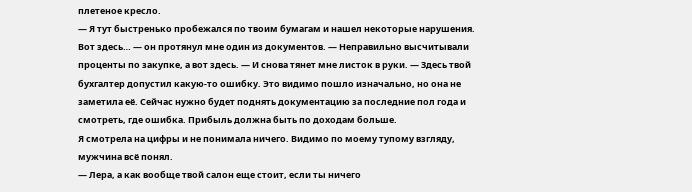плетеное кресло.
— Я тут быстренько пробежался по твоим бумагам и нашел некоторые нарушения. Вот здесь… — он протянул мне один из документов. — Неправильно высчитывали проценты по закупке, а вот здесь. — И снова тянет мне листок в руки. — Здесь твой бухгалтер допустил какую-то ошибку. Это видимо пошло изначально, но она не заметила её. Сейчас нужно будет поднять документацию за последние пол года и смотреть, где ошибка. Прибыль должна быть по доходам больше.
Я смотрела на цифры и не понимала ничего. Видимо по моему тупому взгляду, мужчина всё понял.
— Лера, а как вообще твой салон еще стоит, если ты ничего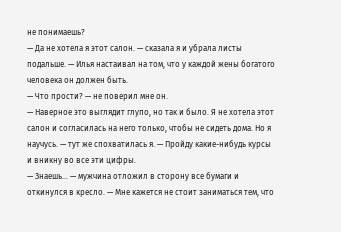не понимаешь?
— Да не хотела я этот салон. — сказала я и убрала листы подальше. — Илья настаивал на том, что у каждой жены богатого человека он должен быть.
— Что прости? — не поверил мне он.
— Наверное это выглядит глупо, но так и было. Я не хотела этот салон и согласилась на него только, чтобы не сидеть дома. Но я научусь. — тут же спохватилась я. — Пройду какие-нибудь курсы и вникну во все эти цифры.
— Знаешь… — мужчина отложил в сторону все бумаги и откинулся в кресло. — Мне кажется не стоит заниматься тем, что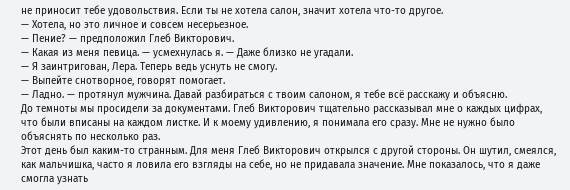не приносит тебе удовольствия. Если ты не хотела салон, значит хотела что-то другое.
— Хотела, но это личное и совсем несерьезное.
— Пение? — предположил Глеб Викторович.
— Какая из меня певица. — усмехнулась я. — Даже близко не угадали.
— Я заинтригован, Лера. Теперь ведь уснуть не смогу.
— Выпейте снотворное, говорят помогает.
— Ладно. — протянул мужчина. Давай разбираться с твоим салоном, я тебе всё расскажу и объясню.
До темноты мы просидели за документами. Глеб Викторович тщательно рассказывал мне о каждых цифрах, что были вписаны на каждом листке. И к моему удивлению, я понимала его сразу. Мне не нужно было объяснять по несколько раз.
Этот день был каким-то странным. Для меня Глеб Викторович открылся с другой стороны. Он шутил, смеялся, как мальчишка, часто я ловила его взгляды на себе, но не придавала значение. Мне показалось, что я даже смогла узнать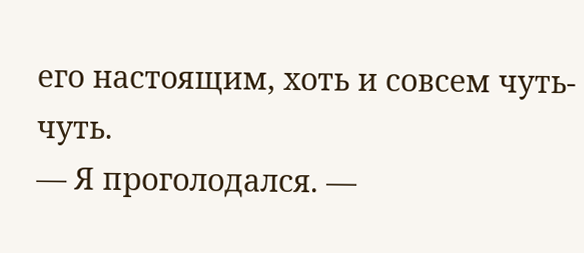его настоящим, хоть и совсем чуть-чуть.
— Я проголодался. —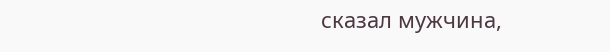сказал мужчина,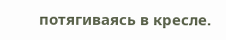потягиваясь в кресле.